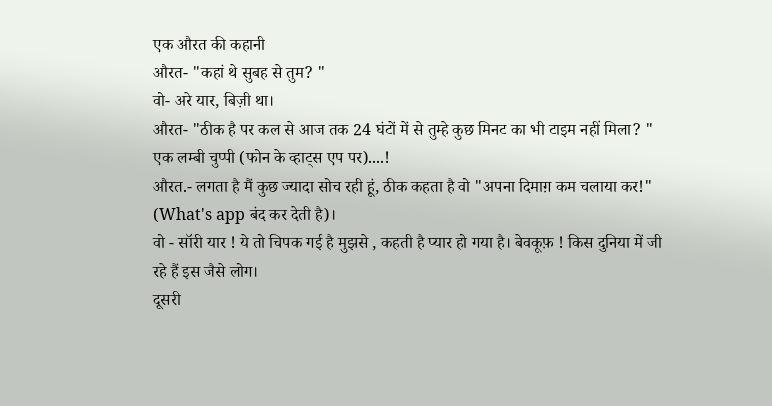एक औरत की कहानी
औरत- "कहां थे सुबह से तुम? "
वो- अरे यार, बिज़ी था।
औरत- "ठीक है पर कल से आज तक 24 घंटों में से तुम्हे कुछ मिनट का भी टाइम नहीं मिला? "
एक लम्बी चुप्पी (फोन के व्हाट्स एप पर)....!
औरत.- लगता है मैं कुछ ज्यादा सोच रही हूं, ठीक कहता है वो "अपना दिमाग़ कम चलाया कर!" (What's app बंद कर देती है)।
वो - सॉरी यार ! ये तो चिपक गई है मुझसे , कहती है प्यार हो गया है। बेवकूफ़ ! किस दुनिया में जी रहे हैं इस जैसे लोग।
दूसरी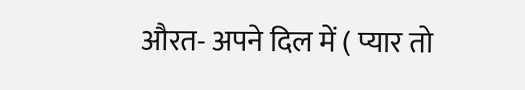औरत- अपने दिल में ( प्यार तो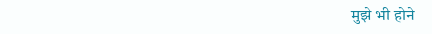मुझे भी होने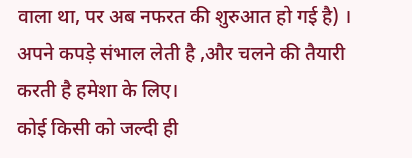वाला था, पर अब नफरत की शुरुआत हो गई है) । अपने कपड़े संभाल लेती है ,और चलने की तैयारी करती है हमेशा के लिए।
कोई किसी को जल्दी ही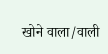खोने वाला/वाली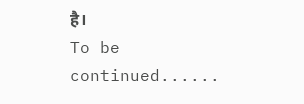है।
To be continued......